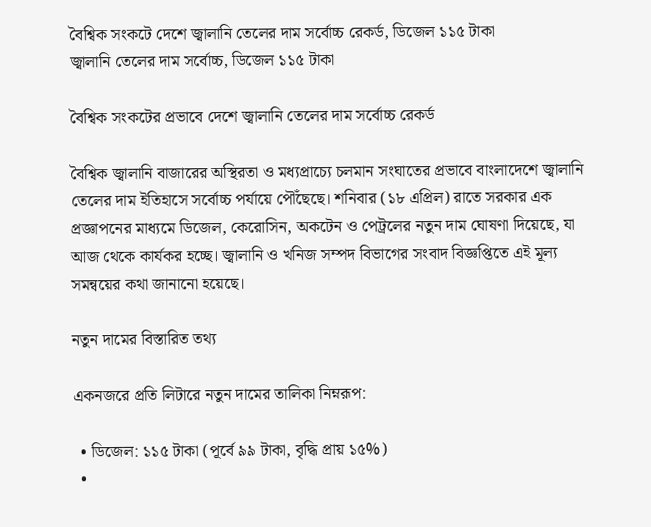বৈশ্বিক সংকটে দেশে জ্বালানি তেলের দাম সর্বোচ্চ রেকর্ড, ডিজেল ১১৫ টাকা
জ্বালানি তেলের দাম সর্বোচ্চ, ডিজেল ১১৫ টাকা

বৈশ্বিক সংকটের প্রভাবে দেশে জ্বালানি তেলের দাম সর্বোচ্চ রেকর্ড

বৈশ্বিক জ্বালানি বাজারের অস্থিরতা ও মধ্যপ্রাচ্যে চলমান সংঘাতের প্রভাবে বাংলাদেশে জ্বালানি তেলের দাম ইতিহাসে সর্বোচ্চ পর্যায়ে পৌঁছেছে। শনিবার (১৮ এপ্রিল) রাতে সরকার এক প্রজ্ঞাপনের মাধ্যমে ডিজেল, কেরোসিন, অকটেন ও পেট্রলের নতুন দাম ঘোষণা দিয়েছে, যা আজ থেকে কার্যকর হচ্ছে। জ্বালানি ও খনিজ সম্পদ বিভাগের সংবাদ বিজ্ঞপ্তিতে এই মূল্য সমন্বয়ের কথা জানানো হয়েছে।

নতুন দামের বিস্তারিত তথ্য

একনজরে প্রতি লিটারে নতুন দামের তালিকা নিম্নরূপ:

  • ডিজেল: ১১৫ টাকা (পূর্বে ৯৯ টাকা, বৃদ্ধি প্রায় ১৫%)
  •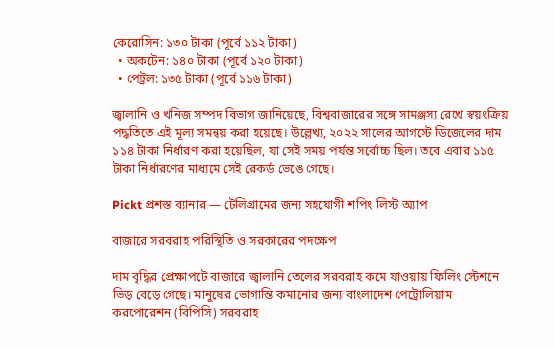কেরোসিন: ১৩০ টাকা (পূর্বে ১১২ টাকা)
  • অকটেন: ১৪০ টাকা (পূর্বে ১২০ টাকা)
  • পেট্রল: ১৩৫ টাকা (পূর্বে ১১৬ টাকা)

জ্বালানি ও খনিজ সম্পদ বিভাগ জানিয়েছে, বিশ্ববাজারের সঙ্গে সামঞ্জস্য রেখে স্বয়ংক্রিয় পদ্ধতিতে এই মূল্য সমন্বয় করা হয়েছে। উল্লেখ্য, ২০২২ সালের আগস্টে ডিজেলের দাম ১১৪ টাকা নির্ধারণ করা হয়েছিল, যা সেই সময় পর্যন্ত সর্বোচ্চ ছিল। তবে এবার ১১৫ টাকা নির্ধারণের মাধ্যমে সেই রেকর্ড ভেঙে গেছে।

Pickt প্রশস্ত ব্যানার — টেলিগ্রামের জন্য সহযোগী শপিং লিস্ট অ্যাপ

বাজারে সরবরাহ পরিস্থিতি ও সরকারের পদক্ষেপ

দাম বৃদ্ধির প্রেক্ষাপটে বাজারে জ্বালানি তেলের সরবরাহ কমে যাওয়ায় ফিলিং স্টেশনে ভিড় বেড়ে গেছে। মানুষের ভোগান্তি কমানোর জন্য বাংলাদেশ পেট্রোলিয়াম করপোরেশন (বিপিসি) সরবরাহ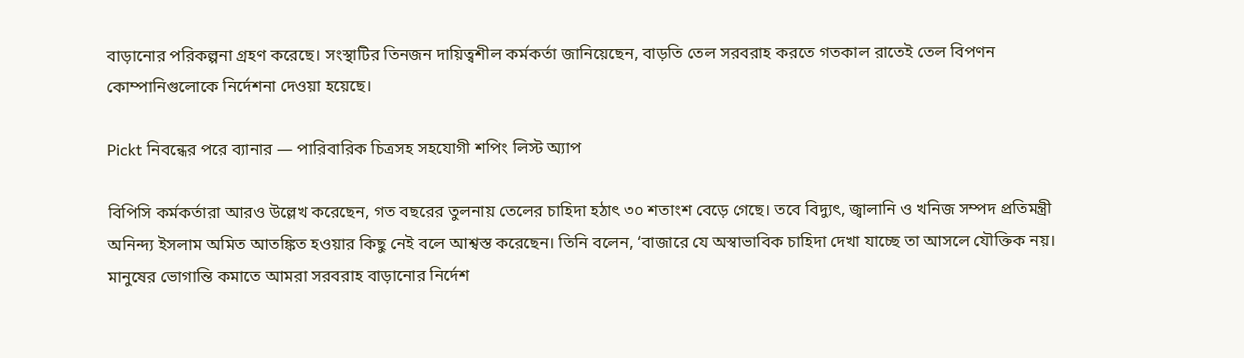বাড়ানোর পরিকল্পনা গ্রহণ করেছে। সংস্থাটির তিনজন দায়িত্বশীল কর্মকর্তা জানিয়েছেন, বাড়তি তেল সরবরাহ করতে গতকাল রাতেই তেল বিপণন কোম্পানিগুলোকে নির্দেশনা দেওয়া হয়েছে।

Pickt নিবন্ধের পরে ব্যানার — পারিবারিক চিত্রসহ সহযোগী শপিং লিস্ট অ্যাপ

বিপিসি কর্মকর্তারা আরও উল্লেখ করেছেন, গত বছরের তুলনায় তেলের চাহিদা হঠাৎ ৩০ শতাংশ বেড়ে গেছে। তবে বিদ্যুৎ, জ্বালানি ও খনিজ সম্পদ প্রতিমন্ত্রী অনিন্দ্য ইসলাম অমিত আতঙ্কিত হওয়ার কিছু নেই বলে আশ্বস্ত করেছেন। তিনি বলেন, ‘বাজারে যে অস্বাভাবিক চাহিদা দেখা যাচ্ছে তা আসলে যৌক্তিক নয়। মানুষের ভোগান্তি কমাতে আমরা সরবরাহ বাড়ানোর নির্দেশ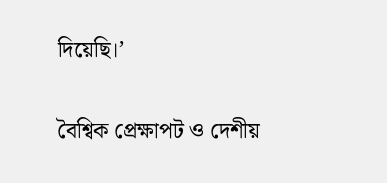দিয়েছি।’

বৈশ্বিক প্রেক্ষাপট ও দেশীয়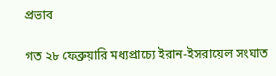প্রভাব

গত ২৮ ফেব্রুয়ারি মধ্যপ্রাচ্যে ইরান-ইসরায়েল সংঘাত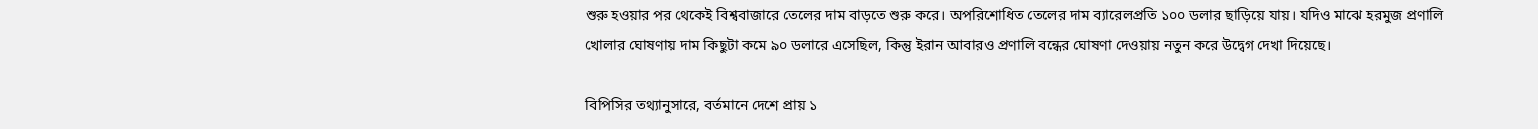শুরু হওয়ার পর থেকেই বিশ্ববাজারে তেলের দাম বাড়তে শুরু করে। অপরিশোধিত তেলের দাম ব্যারেলপ্রতি ১০০ ডলার ছাড়িয়ে যায়। যদিও মাঝে হরমুজ প্রণালি খোলার ঘোষণায় দাম কিছুটা কমে ৯০ ডলারে এসেছিল, কিন্তু ইরান আবারও প্রণালি বন্ধের ঘোষণা দেওয়ায় নতুন করে উদ্বেগ দেখা দিয়েছে।

বিপিসির তথ্যানুসারে, বর্তমানে দেশে প্রায় ১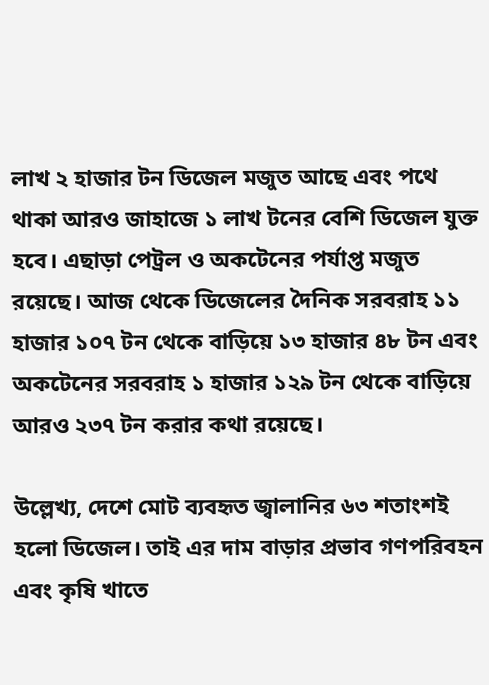লাখ ২ হাজার টন ডিজেল মজুত আছে এবং পথে থাকা আরও জাহাজে ১ লাখ টনের বেশি ডিজেল যুক্ত হবে। এছাড়া পেট্রল ও অকটেনের পর্যাপ্ত মজুত রয়েছে। আজ থেকে ডিজেলের দৈনিক সরবরাহ ১১ হাজার ১০৭ টন থেকে বাড়িয়ে ১৩ হাজার ৪৮ টন এবং অকটেনের সরবরাহ ১ হাজার ১২৯ টন থেকে বাড়িয়ে আরও ২৩৭ টন করার কথা রয়েছে।

উল্লেখ্য, দেশে মোট ব্যবহৃত জ্বালানির ৬৩ শতাংশই হলো ডিজেল। তাই এর দাম বাড়ার প্রভাব গণপরিবহন এবং কৃষি খাতে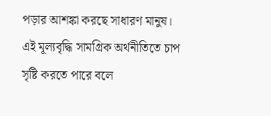পড়ার আশঙ্কা করছে সাধারণ মানুষ। এই মূল্যবৃদ্ধি সামগ্রিক অর্থনীতিতে চাপ সৃষ্টি করতে পারে বলে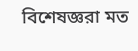বিশেষজ্ঞরা মত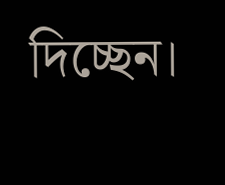দিচ্ছেন।